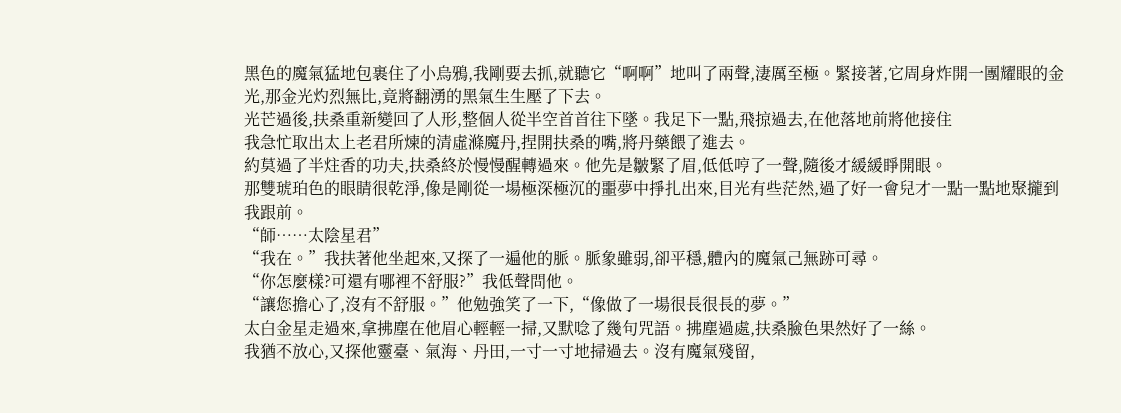黑色的魔氣猛地包裹住了小烏鴉,我剛要去抓,就聽它“啊啊”地叫了兩聲,淒厲至極。緊接著,它周身炸開一團耀眼的金光,那金光灼烈無比,竟將翻湧的黑氣生生壓了下去。
光芒過後,扶桑重新變回了人形,整個人從半空首首往下墜。我足下一點,飛掠過去,在他落地前將他接住
我急忙取出太上老君所煉的清虛滌魔丹,捏開扶桑的嘴,將丹藥餵了進去。
約莫過了半炷香的功夫,扶桑終於慢慢醒轉過來。他先是皺緊了眉,低低哼了一聲,隨後才緩緩睜開眼。
那雙琥珀色的眼睛很乾淨,像是剛從一場極深極沉的噩夢中掙扎出來,目光有些茫然,過了好一會兒才一點一點地聚攏到我跟前。
“師……太陰星君”
“我在。”我扶著他坐起來,又探了一遍他的脈。脈象雖弱,卻平穩,體內的魔氣己無跡可尋。
“你怎麼樣?可還有哪裡不舒服?”我低聲問他。
“讓您擔心了,沒有不舒服。”他勉強笑了一下,“像做了一場很長很長的夢。”
太白金星走過來,拿拂塵在他眉心輕輕一掃,又默唸了幾句咒語。拂塵過處,扶桑臉色果然好了一絲。
我猶不放心,又探他靈臺、氣海、丹田,一寸一寸地掃過去。沒有魔氣殘留,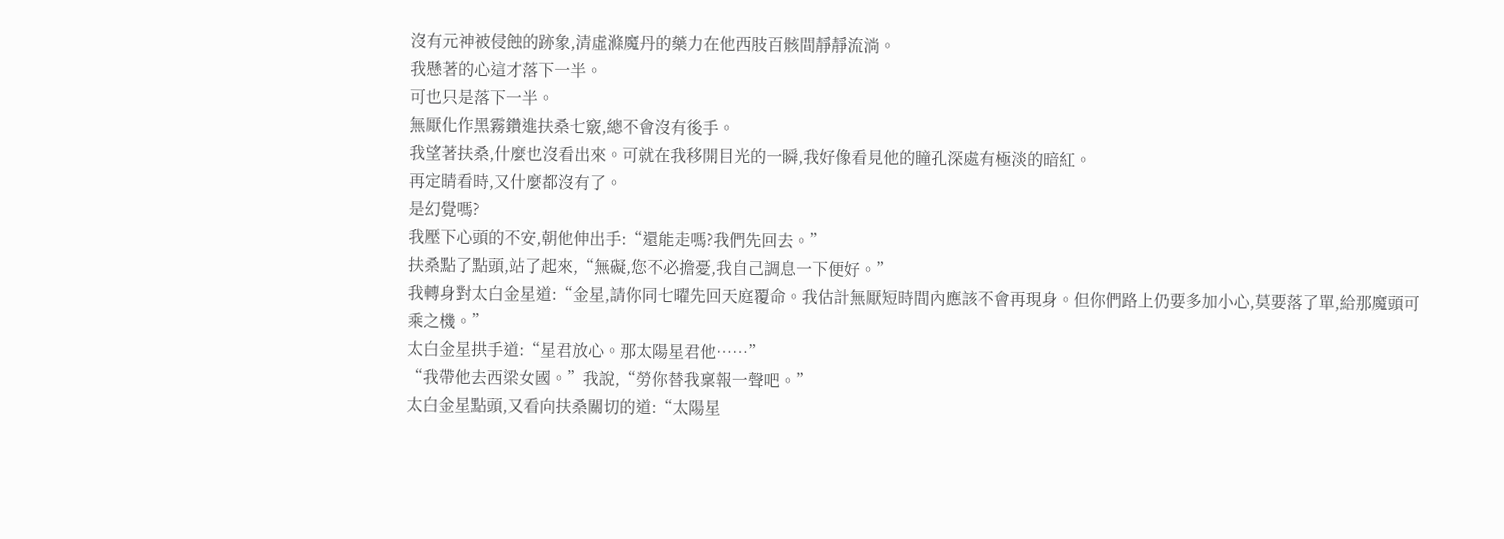沒有元神被侵蝕的跡象,清虛滌魔丹的藥力在他西肢百骸間靜靜流淌。
我懸著的心這才落下一半。
可也只是落下一半。
無厭化作黑霧鑽進扶桑七竅,總不會沒有後手。
我望著扶桑,什麼也沒看出來。可就在我移開目光的一瞬,我好像看見他的瞳孔深處有極淡的暗紅。
再定睛看時,又什麼都沒有了。
是幻覺嗎?
我壓下心頭的不安,朝他伸出手:“還能走嗎?我們先回去。”
扶桑點了點頭,站了起來,“無礙,您不必擔憂,我自己調息一下便好。”
我轉身對太白金星道:“金星,請你同七曜先回天庭覆命。我估計無厭短時間內應該不會再現身。但你們路上仍要多加小心,莫要落了單,給那魔頭可乘之機。”
太白金星拱手道:“星君放心。那太陽星君他……”
“我帶他去西梁女國。”我說,“勞你替我稟報一聲吧。”
太白金星點頭,又看向扶桑關切的道:“太陽星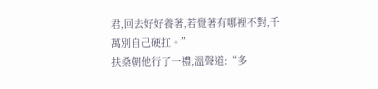君,回去好好養著,若覺著有哪裡不對,千萬別自己硬扛。”
扶桑朝他行了一禮,溫聲道:“多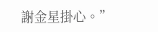謝金星掛心。”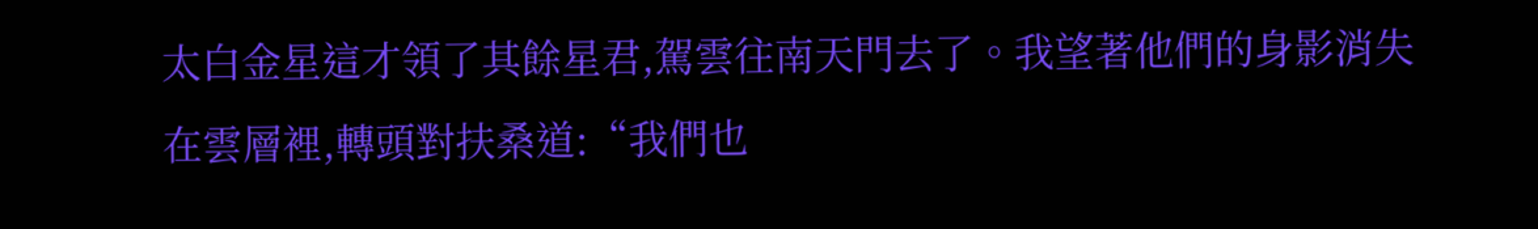太白金星這才領了其餘星君,駕雲往南天門去了。我望著他們的身影消失在雲層裡,轉頭對扶桑道:“我們也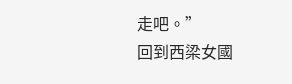走吧。”
回到西梁女國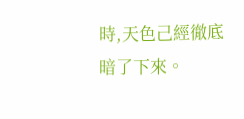時,天色己經徹底暗了下來。